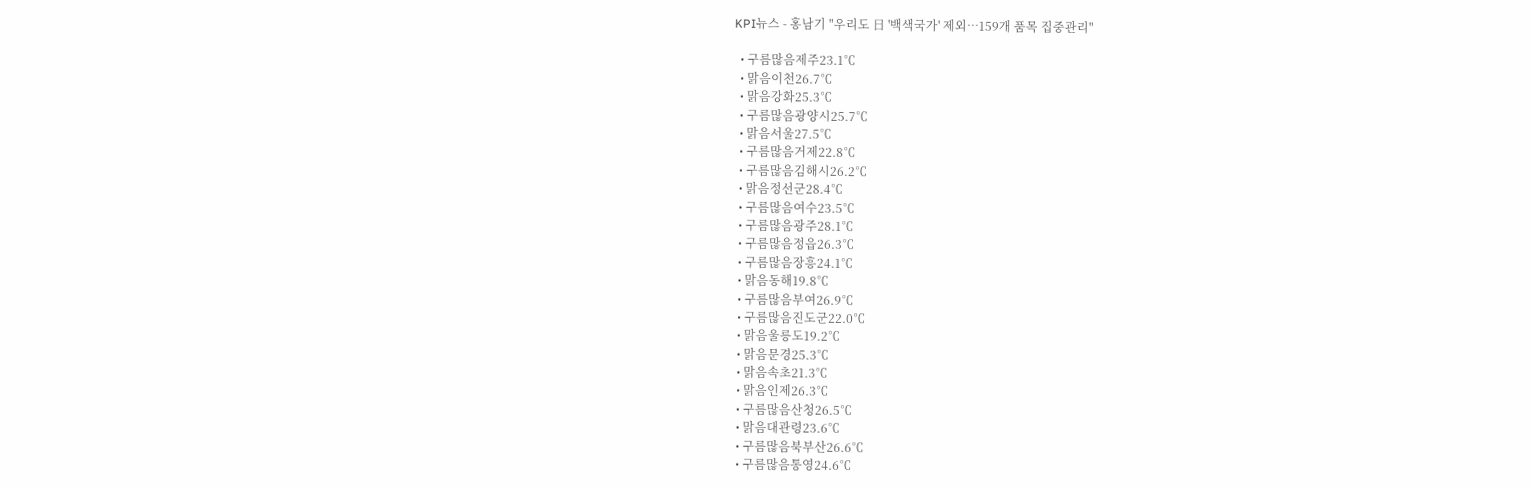KPI뉴스 - 홍남기 "우리도 日 '백색국가' 제외…159개 품목 집중관리"

  • 구름많음제주23.1℃
  • 맑음이천26.7℃
  • 맑음강화25.3℃
  • 구름많음광양시25.7℃
  • 맑음서울27.5℃
  • 구름많음거제22.8℃
  • 구름많음김해시26.2℃
  • 맑음정선군28.4℃
  • 구름많음여수23.5℃
  • 구름많음광주28.1℃
  • 구름많음정읍26.3℃
  • 구름많음장흥24.1℃
  • 맑음동해19.8℃
  • 구름많음부여26.9℃
  • 구름많음진도군22.0℃
  • 맑음울릉도19.2℃
  • 맑음문경25.3℃
  • 맑음속초21.3℃
  • 맑음인제26.3℃
  • 구름많음산청26.5℃
  • 맑음대관령23.6℃
  • 구름많음북부산26.6℃
  • 구름많음통영24.6℃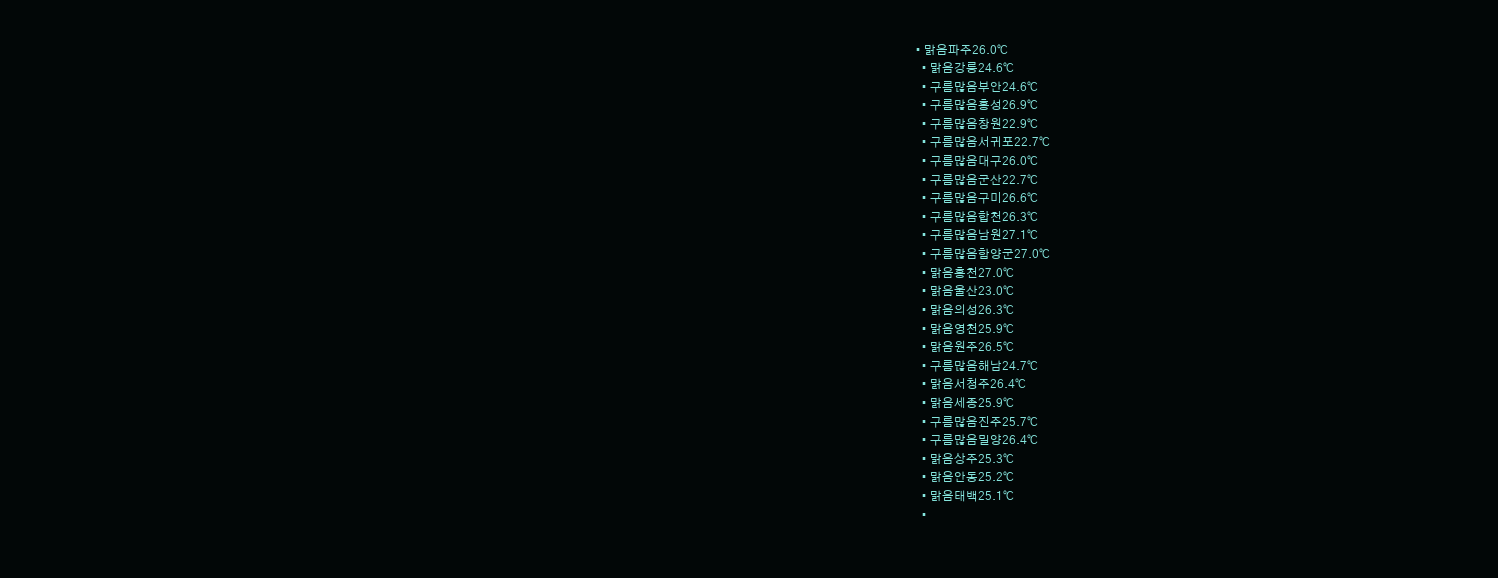• 맑음파주26.0℃
  • 맑음강릉24.6℃
  • 구름많음부안24.6℃
  • 구름많음홍성26.9℃
  • 구름많음창원22.9℃
  • 구름많음서귀포22.7℃
  • 구름많음대구26.0℃
  • 구름많음군산22.7℃
  • 구름많음구미26.6℃
  • 구름많음합천26.3℃
  • 구름많음남원27.1℃
  • 구름많음함양군27.0℃
  • 맑음홍천27.0℃
  • 맑음울산23.0℃
  • 맑음의성26.3℃
  • 맑음영천25.9℃
  • 맑음원주26.5℃
  • 구름많음해남24.7℃
  • 맑음서청주26.4℃
  • 맑음세종25.9℃
  • 구름많음진주25.7℃
  • 구름많음밀양26.4℃
  • 맑음상주25.3℃
  • 맑음안동25.2℃
  • 맑음태백25.1℃
  •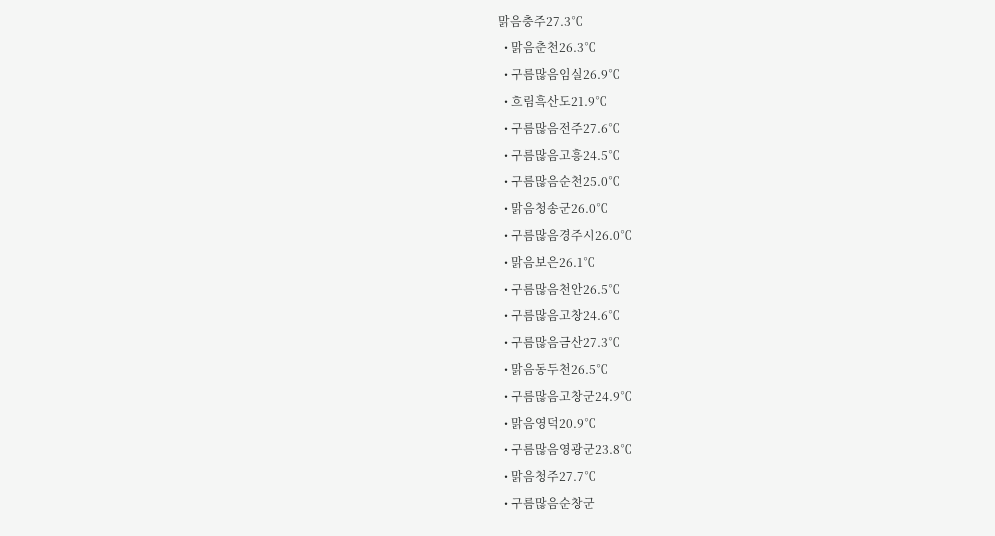맑음충주27.3℃
  • 맑음춘천26.3℃
  • 구름많음임실26.9℃
  • 흐림흑산도21.9℃
  • 구름많음전주27.6℃
  • 구름많음고흥24.5℃
  • 구름많음순천25.0℃
  • 맑음청송군26.0℃
  • 구름많음경주시26.0℃
  • 맑음보은26.1℃
  • 구름많음천안26.5℃
  • 구름많음고창24.6℃
  • 구름많음금산27.3℃
  • 맑음동두천26.5℃
  • 구름많음고창군24.9℃
  • 맑음영덕20.9℃
  • 구름많음영광군23.8℃
  • 맑음청주27.7℃
  • 구름많음순창군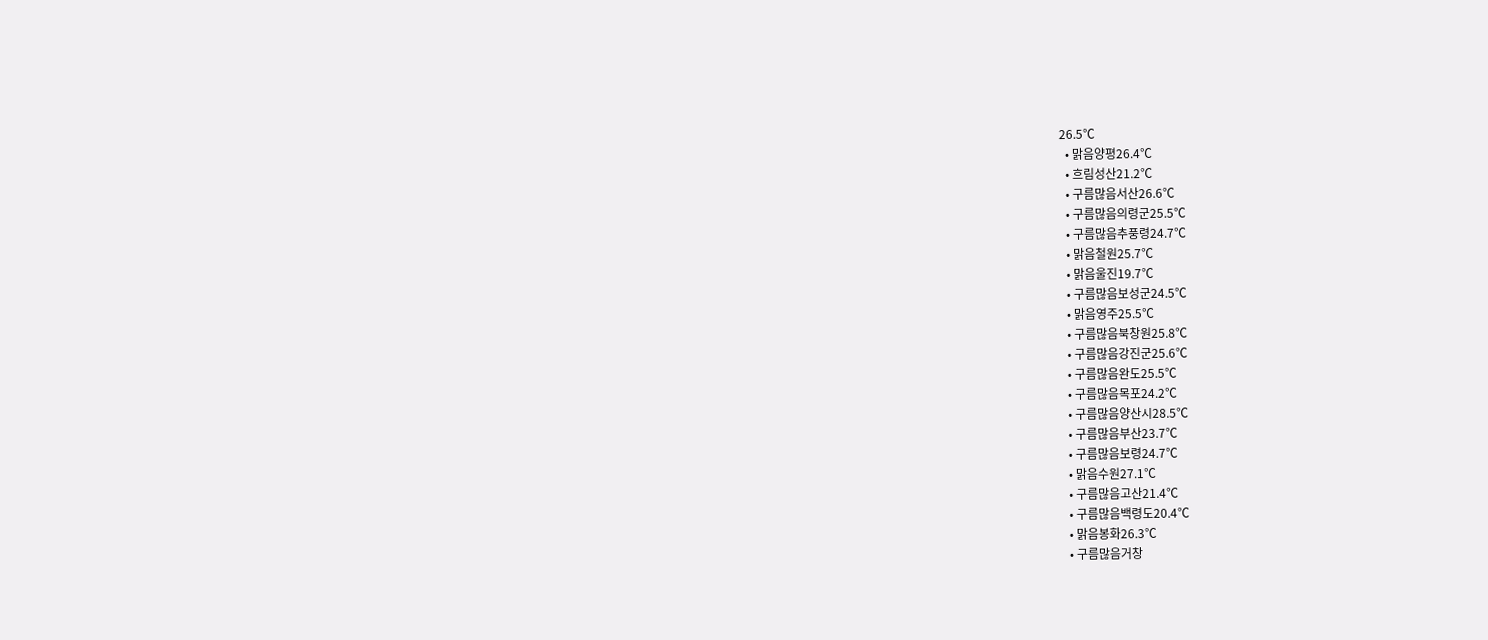26.5℃
  • 맑음양평26.4℃
  • 흐림성산21.2℃
  • 구름많음서산26.6℃
  • 구름많음의령군25.5℃
  • 구름많음추풍령24.7℃
  • 맑음철원25.7℃
  • 맑음울진19.7℃
  • 구름많음보성군24.5℃
  • 맑음영주25.5℃
  • 구름많음북창원25.8℃
  • 구름많음강진군25.6℃
  • 구름많음완도25.5℃
  • 구름많음목포24.2℃
  • 구름많음양산시28.5℃
  • 구름많음부산23.7℃
  • 구름많음보령24.7℃
  • 맑음수원27.1℃
  • 구름많음고산21.4℃
  • 구름많음백령도20.4℃
  • 맑음봉화26.3℃
  • 구름많음거창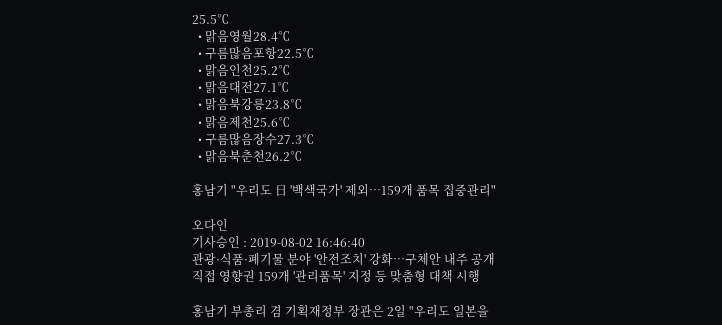25.5℃
  • 맑음영월28.4℃
  • 구름많음포항22.5℃
  • 맑음인천25.2℃
  • 맑음대전27.1℃
  • 맑음북강릉23.8℃
  • 맑음제천25.6℃
  • 구름많음장수27.3℃
  • 맑음북춘천26.2℃

홍남기 "우리도 日 '백색국가' 제외…159개 품목 집중관리"

오다인
기사승인 : 2019-08-02 16:46:40
관광·식품·폐기물 분야 '안전조치' 강화…구체안 내주 공개
직접 영향권 159개 '관리품목' 지정 등 맞춤형 대책 시행

홍남기 부총리 겸 기획재정부 장관은 2일 "우리도 일본을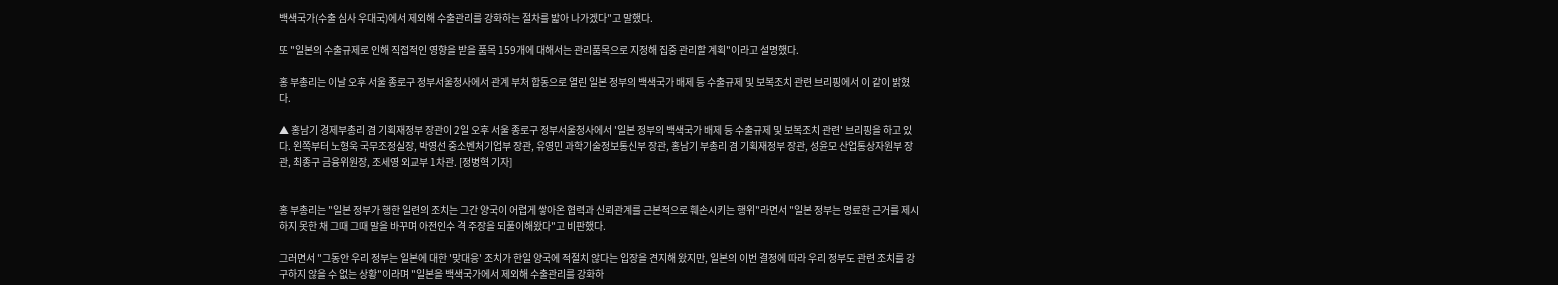백색국가(수출 심사 우대국)에서 제외해 수출관리를 강화하는 절차를 밟아 나가겠다"고 말했다.

또 "일본의 수출규제로 인해 직접적인 영향을 받을 품목 159개에 대해서는 관리품목으로 지정해 집중 관리할 계획"이라고 설명했다.

홍 부총리는 이날 오후 서울 종로구 정부서울청사에서 관계 부처 합동으로 열린 일본 정부의 백색국가 배제 등 수출규제 및 보복조치 관련 브리핑에서 이 같이 밝혔다.

▲ 홍남기 경제부총리 겸 기획재정부 장관이 2일 오후 서울 종로구 정부서울청사에서 '일본 정부의 백색국가 배제 등 수출규제 및 보복조치 관련' 브리핑을 하고 있다. 왼쪽부터 노형욱 국무조정실장, 박영선 중소벤처기업부 장관, 유영민 과학기술정보통신부 장관, 홍남기 부총리 겸 기획재정부 장관, 성윤모 산업통상자원부 장관, 최종구 금융위원장, 조세영 외교부 1차관. [정병혁 기자]


홍 부총리는 "일본 정부가 행한 일련의 조치는 그간 양국이 어렵게 쌓아온 협력과 신뢰관계를 근본적으로 훼손시키는 행위"라면서 "일본 정부는 명료한 근거를 제시하지 못한 채 그때 그때 말을 바꾸며 아전인수 격 주장을 되풀이해왔다"고 비판했다.

그러면서 "그동안 우리 정부는 일본에 대한 '맞대응' 조치가 한일 양국에 적절치 않다는 입장을 견지해 왔지만, 일본의 이번 결정에 따라 우리 정부도 관련 조치를 강구하지 않을 수 없는 상황"이라며 "일본을 백색국가에서 제외해 수출관리를 강화하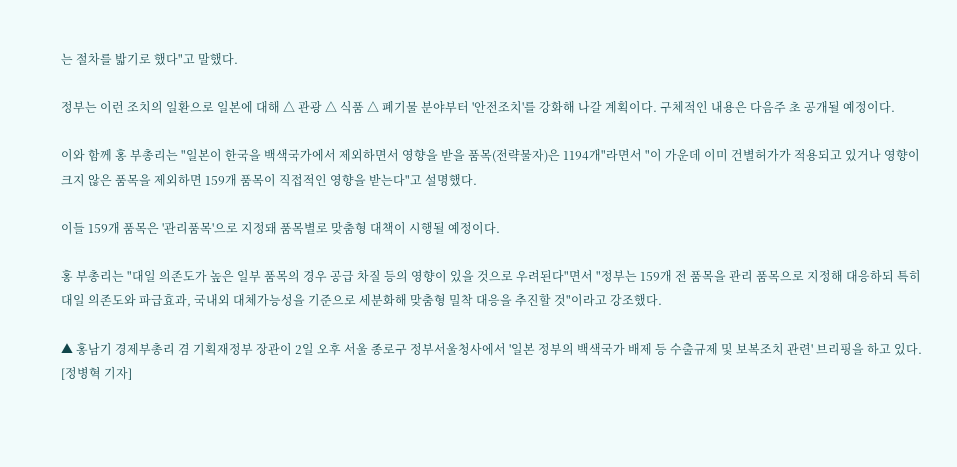는 절차를 밟기로 했다"고 말했다.

정부는 이런 조치의 일환으로 일본에 대해 △ 관광 △ 식품 △ 폐기물 분야부터 '안전조치'를 강화해 나갈 계획이다. 구체적인 내용은 다음주 초 공개될 예정이다.

이와 함께 홍 부총리는 "일본이 한국을 백색국가에서 제외하면서 영향을 받을 품목(전략물자)은 1194개"라면서 "이 가운데 이미 건별허가가 적용되고 있거나 영향이 크지 않은 품목을 제외하면 159개 품목이 직접적인 영향을 받는다"고 설명했다.

이들 159개 품목은 '관리품목'으로 지정돼 품목별로 맞춤형 대책이 시행될 예정이다.

홍 부총리는 "대일 의존도가 높은 일부 품목의 경우 공급 차질 등의 영향이 있을 것으로 우려된다"면서 "정부는 159개 전 품목을 관리 품목으로 지정해 대응하되 특히 대일 의존도와 파급효과, 국내외 대체가능성을 기준으로 세분화해 맞춤형 밀착 대응을 추진할 것"이라고 강조했다.

▲ 홍남기 경제부총리 겸 기획재정부 장관이 2일 오후 서울 종로구 정부서울청사에서 '일본 정부의 백색국가 배제 등 수출규제 및 보복조치 관련' 브리핑을 하고 있다. [정병혁 기자]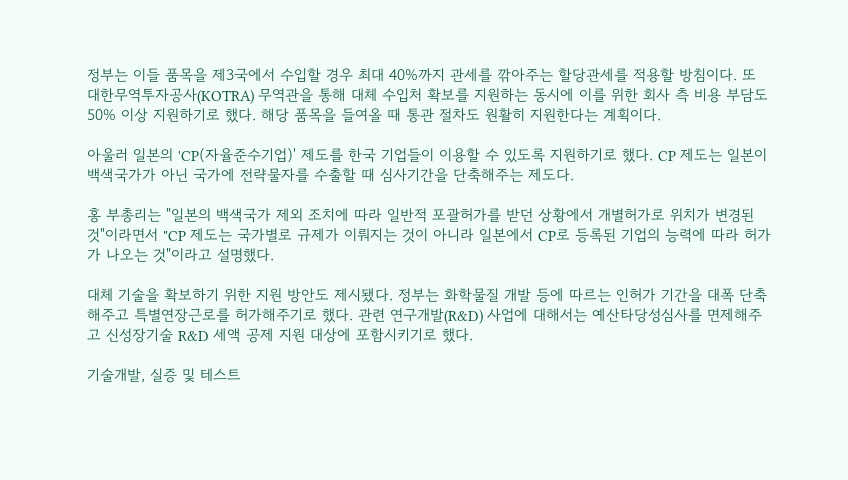정부는 이들 품목을 제3국에서 수입할 경우 최대 40%까지 관세를 깎아주는 할당관세를 적용할 방침이다. 또 대한무역투자공사(KOTRA) 무역관을 통해 대체 수입처 확보를 지원하는 동시에 이를 위한 회사 측 비용 부담도 50% 이상 지원하기로 했다. 해당 품목을 들여올 때 통관 절차도 원활히 지원한다는 계획이다.

아울러 일본의 'CP(자율준수기업)' 제도를 한국 기업들이 이용할 수 있도록 지원하기로 했다. CP 제도는 일본이 백색국가가 아닌 국가에 전략물자를 수출할 때 심사기간을 단축해주는 제도다.

홍 부총리는 "일본의 백색국가 제외 조치에 따라 일반적 포괄허가를 받던 상황에서 개별허가로 위치가 변경된 것"이라면서 "CP 제도는 국가별로 규제가 이뤄지는 것이 아니라 일본에서 CP로 등록된 기업의 능력에 따라 허가가 나오는 것"이라고 설명했다.

대체 기술을 확보하기 위한 지원 방안도 제시됐다. 정부는 화학물질 개발 등에 따르는 인허가 기간을 대폭 단축해주고 특별연장근로를 허가해주기로 했다. 관련 연구개발(R&D) 사업에 대해서는 예산타당성심사를 면제해주고 신성장기술 R&D 세액 공제 지원 대상에 포함시키기로 했다.

기술개발, 실증 및 테스트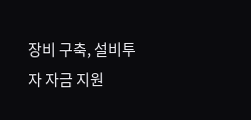장비 구축, 설비투자 자금 지원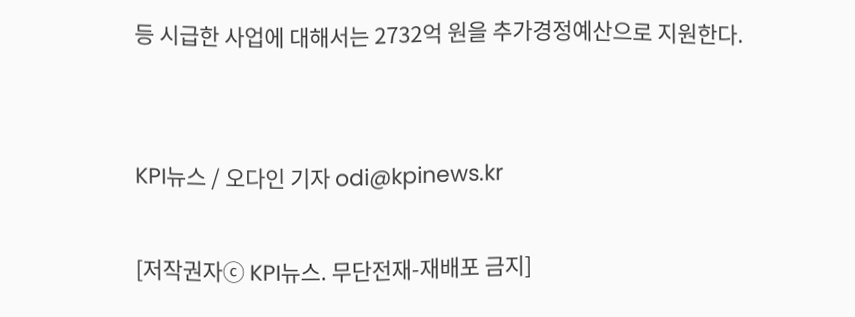등 시급한 사업에 대해서는 2732억 원을 추가경정예산으로 지원한다.


KPI뉴스 / 오다인 기자 odi@kpinews.kr

[저작권자ⓒ KPI뉴스. 무단전재-재배포 금지]